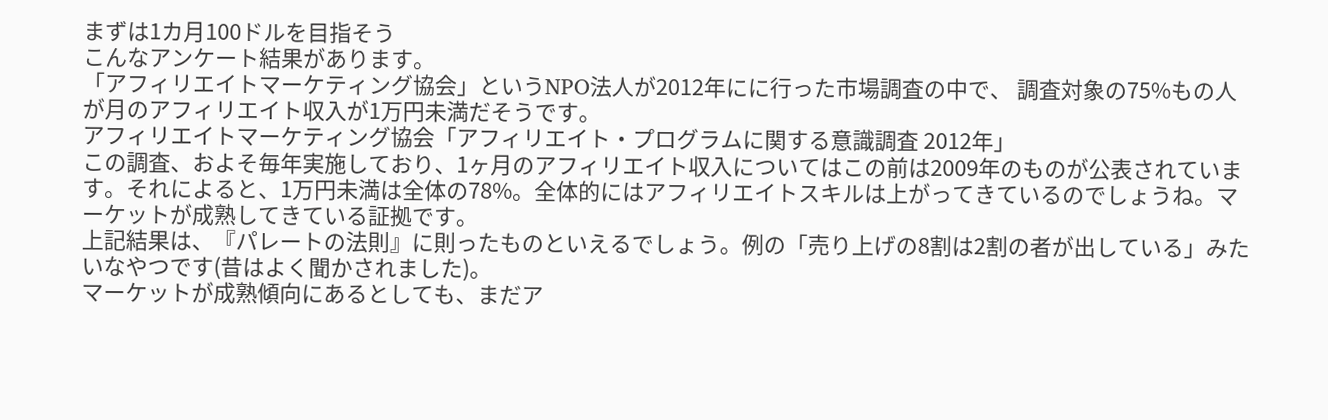まずは1カ月100ドルを目指そう
こんなアンケート結果があります。
「アフィリエイトマーケティング協会」というNPO法人が2012年にに行った市場調査の中で、 調査対象の75%もの人が月のアフィリエイト収入が1万円未満だそうです。
アフィリエイトマーケティング協会「アフィリエイト・プログラムに関する意識調査 2012年」
この調査、およそ毎年実施しており、1ヶ月のアフィリエイト収入についてはこの前は2009年のものが公表されています。それによると、1万円未満は全体の78%。全体的にはアフィリエイトスキルは上がってきているのでしょうね。マーケットが成熟してきている証拠です。
上記結果は、『パレートの法則』に則ったものといえるでしょう。例の「売り上げの8割は2割の者が出している」みたいなやつです(昔はよく聞かされました)。
マーケットが成熟傾向にあるとしても、まだア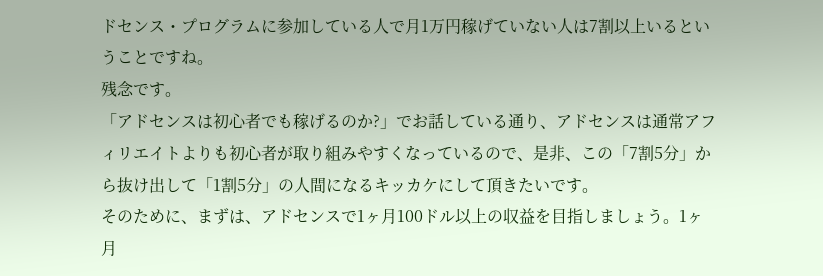ドセンス・プログラムに参加している人で月1万円稼げていない人は7割以上いるということですね。
残念です。
「アドセンスは初心者でも稼げるのか?」でお話している通り、アドセンスは通常アフィリエイトよりも初心者が取り組みやすくなっているので、是非、この「7割5分」から抜け出して「1割5分」の人間になるキッカケにして頂きたいです。
そのために、まずは、アドセンスで1ヶ月100ドル以上の収益を目指しましょう。1ヶ月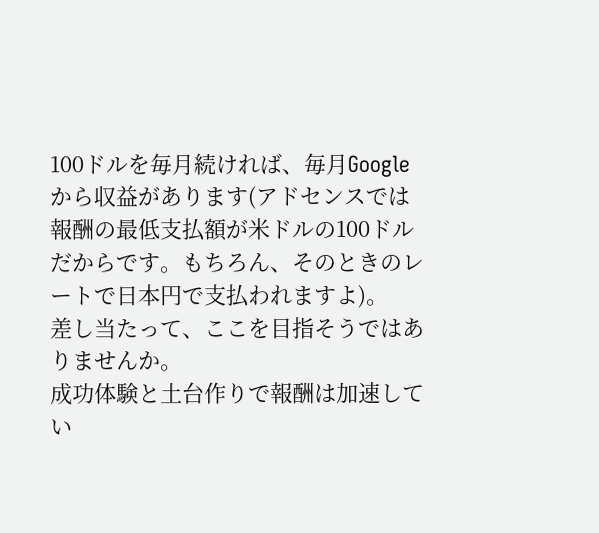100ドルを毎月続ければ、毎月Googleから収益があります(アドセンスでは報酬の最低支払額が米ドルの100ドルだからです。もちろん、そのときのレートで日本円で支払われますよ)。
差し当たって、ここを目指そうではありませんか。
成功体験と土台作りで報酬は加速してい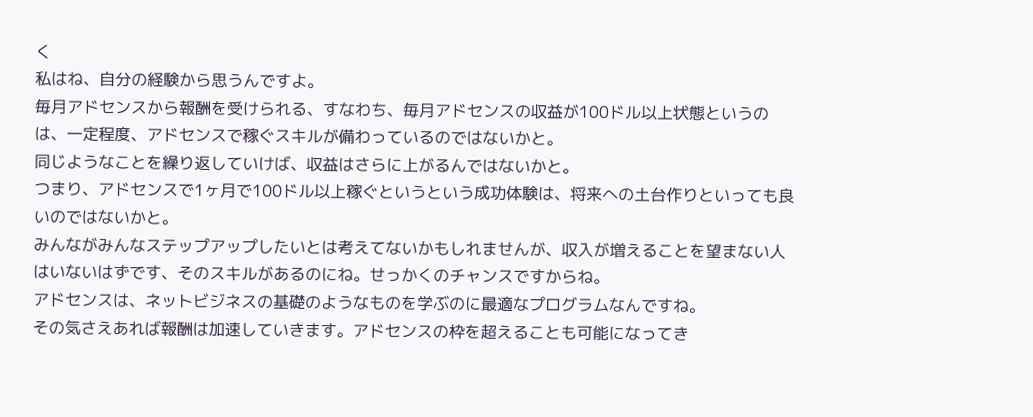く
私はね、自分の経験から思うんですよ。
毎月アドセンスから報酬を受けられる、すなわち、毎月アドセンスの収益が100ドル以上状態というのは、一定程度、アドセンスで稼ぐスキルが備わっているのではないかと。
同じようなことを繰り返していけば、収益はさらに上がるんではないかと。
つまり、アドセンスで1ヶ月で100ドル以上稼ぐというという成功体験は、将来への土台作りといっても良いのではないかと。
みんながみんなステップアップしたいとは考えてないかもしれませんが、収入が増えることを望まない人はいないはずです、そのスキルがあるのにね。せっかくのチャンスですからね。
アドセンスは、ネットビジネスの基礎のようなものを学ぶのに最適なプログラムなんですね。
その気さえあれば報酬は加速していきます。アドセンスの枠を超えることも可能になってき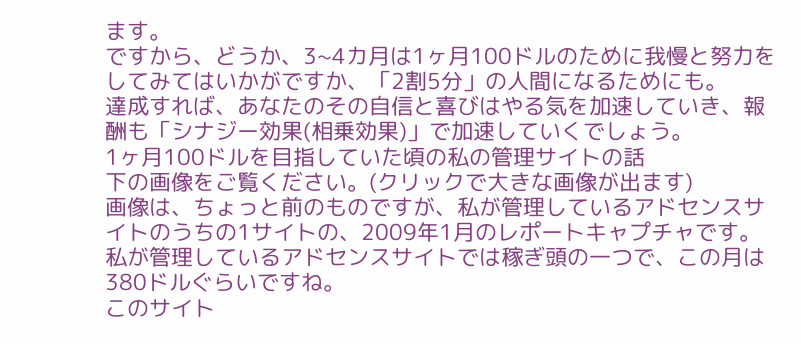ます。
ですから、どうか、3~4カ月は1ヶ月100ドルのために我慢と努力をしてみてはいかがですか、「2割5分」の人間になるためにも。
達成すれば、あなたのその自信と喜びはやる気を加速していき、報酬も「シナジー効果(相乗効果)」で加速していくでしょう。
1ヶ月100ドルを目指していた頃の私の管理サイトの話
下の画像をご覧ください。(クリックで大きな画像が出ます)
画像は、ちょっと前のものですが、私が管理しているアドセンスサイトのうちの1サイトの、2009年1月のレポートキャプチャです。
私が管理しているアドセンスサイトでは稼ぎ頭の一つで、この月は380ドルぐらいですね。
このサイト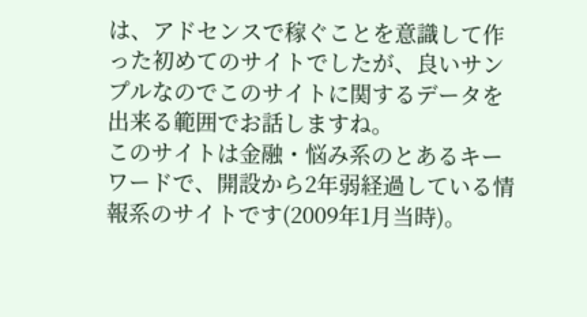は、アドセンスで稼ぐことを意識して作った初めてのサイトでしたが、良いサンプルなのでこのサイトに関するデータを出来る範囲でお話しますね。
このサイトは金融・悩み系のとあるキーワードで、開設から2年弱経過している情報系のサイトです(2009年1月当時)。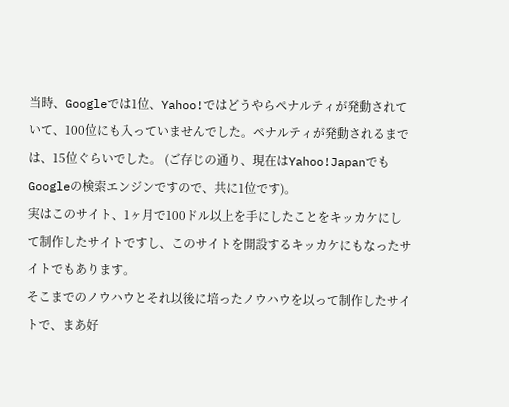当時、Googleでは1位、Yahoo!ではどうやらペナルティが発動されていて、100位にも入っていませんでした。ペナルティが発動されるまでは、15位ぐらいでした。 (ご存じの通り、現在はYahoo!JapanでもGoogleの検索エンジンですので、共に1位です)。
実はこのサイト、1ヶ月で100ドル以上を手にしたことをキッカケにして制作したサイトですし、このサイトを開設するキッカケにもなったサイトでもあります。
そこまでのノウハウとそれ以後に培ったノウハウを以って制作したサイトで、まあ好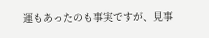運もあったのも事実ですが、見事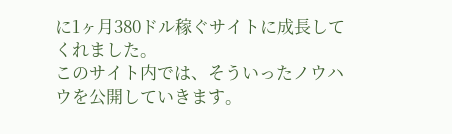に1ヶ月380ドル稼ぐサイトに成長してくれました。
このサイト内では、そういったノウハウを公開していきます。